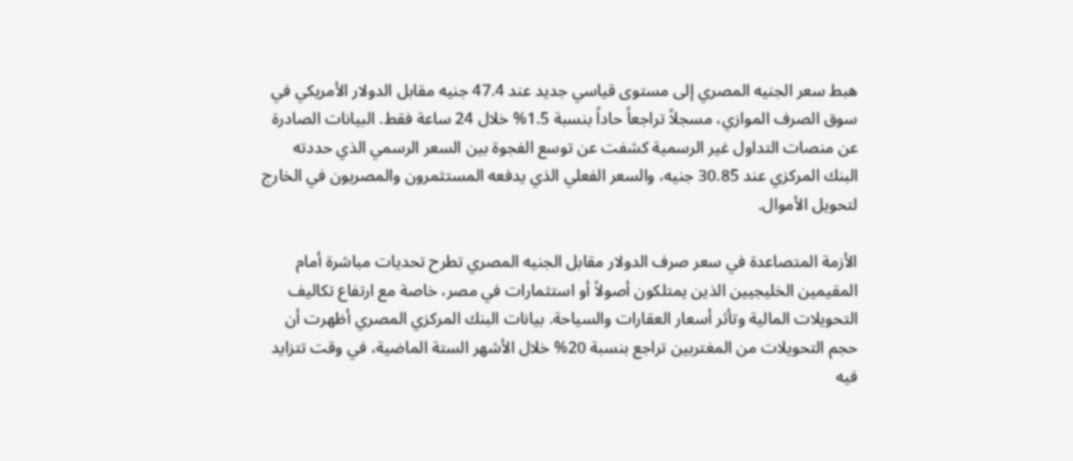هبط سعر الجنيه المصري إلى مستوى قياسي جديد عند 47.4 جنيه مقابل الدولار الأمريكي في سوق الصرف الموازي، مسجلاً تراجعاً حاداً بنسبة 1.5% خلال 24 ساعة فقط. البيانات الصادرة عن منصات التداول غير الرسمية كشفت عن توسع الفجوة بين السعر الرسمي الذي حددته البنك المركزي عند 30.85 جنيه، والسعر الفعلي الذي يدفعه المستثمرون والمصريون في الخارج لتحويل الأموال.

الأزمة المتصاعدة في سعر صرف الدولار مقابل الجنيه المصري تطرح تحديات مباشرة أمام المقيمين الخليجيين الذين يمتلكون أصولاً أو استثمارات في مصر، خاصة مع ارتفاع تكاليف التحويلات المالية وتأثر أسعار العقارات والسياحة. بيانات البنك المركزي المصري أظهرت أن حجم التحويلات من المغتربين تراجع بنسبة 20% خلال الأشهر الستة الماضية، في وقت تتزايد فيه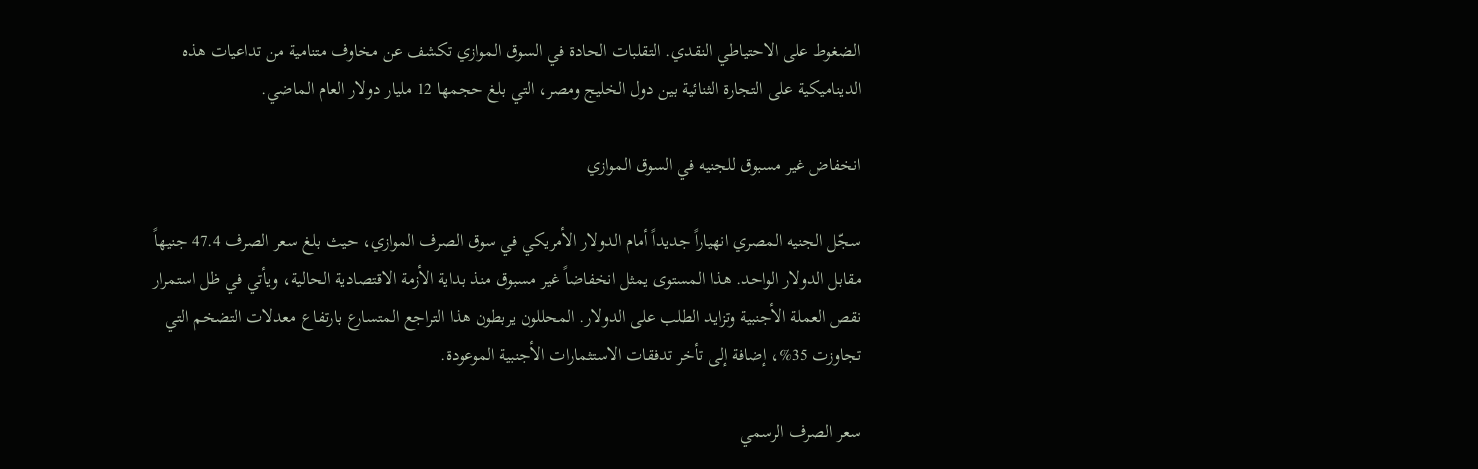الضغوط على الاحتياطي النقدي. التقلبات الحادة في السوق الموازي تكشف عن مخاوف متنامية من تداعيات هذه الديناميكية على التجارة الثنائية بين دول الخليج ومصر، التي بلغ حجمها 12 مليار دولار العام الماضي.

انخفاض غير مسبوق للجنيه في السوق الموازي

سجّل الجنيه المصري انهياراً جديداً أمام الدولار الأمريكي في سوق الصرف الموازي، حيث بلغ سعر الصرف 47.4 جنيهاً مقابل الدولار الواحد. هذا المستوى يمثل انخفاضاً غير مسبوق منذ بداية الأزمة الاقتصادية الحالية، ويأتي في ظل استمرار نقص العملة الأجنبية وتزايد الطلب على الدولار. المحللون يربطون هذا التراجع المتسارع بارتفاع معدلات التضخم التي تجاوزت 35%، إضافة إلى تأخر تدفقات الاستثمارات الأجنبية الموعودة.

سعر الصرف الرسمي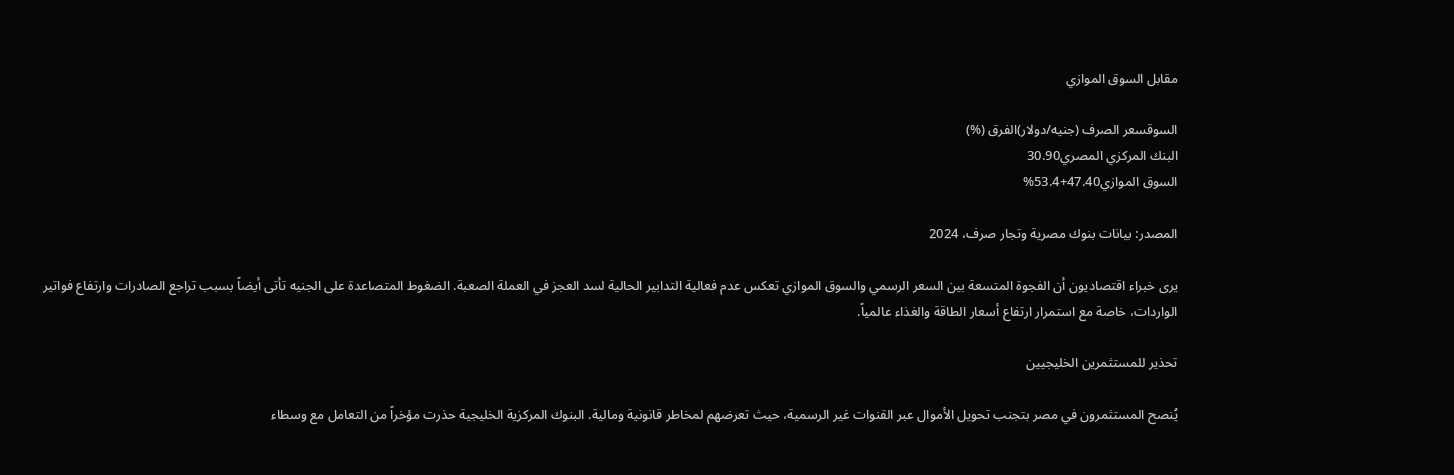مقابل السوق الموازي

السوقسعر الصرف (جنيه/دولار)الفرق (%)
البنك المركزي المصري30.90
السوق الموازي47.40+53.4%

المصدر: بيانات بنوك مصرية وتجار صرف، 2024

يرى خبراء اقتصاديون أن الفجوة المتسعة بين السعر الرسمي والسوق الموازي تعكس عدم فعالية التدابير الحالية لسد العجز في العملة الصعبة. الضغوط المتصاعدة على الجنيه تأتى أيضاً بسبب تراجع الصادرات وارتفاع فواتير الواردات، خاصة مع استمرار ارتفاع أسعار الطاقة والغذاء عالمياً.

تحذير للمستثمرين الخليجيين

يُنصح المستثمرون في مصر بتجنب تحويل الأموال عبر القنوات غير الرسمية، حيث تعرضهم لمخاطر قانونية ومالية. البنوك المركزية الخليجية حذرت مؤخراً من التعامل مع وسطاء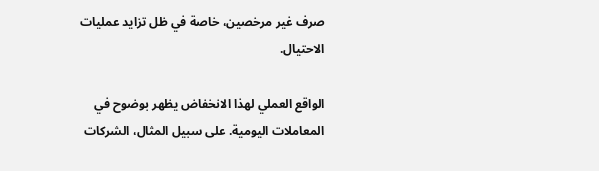صرف غير مرخصين، خاصة في ظل تزايد عمليات الاحتيال.

الواقع العملي لهذا الانخفاض يظهر بوضوح في المعاملات اليومية. على سبيل المثال، الشركات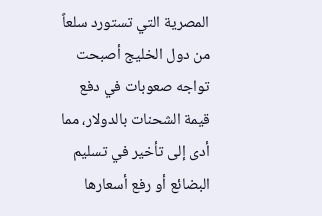المصرية التي تستورد سلعاً من دول الخليج أصبحت تواجه صعوبات في دفع قيمة الشحنات بالدولار، مما أدى إلى تأخير في تسليم البضائع أو رفع أسعارها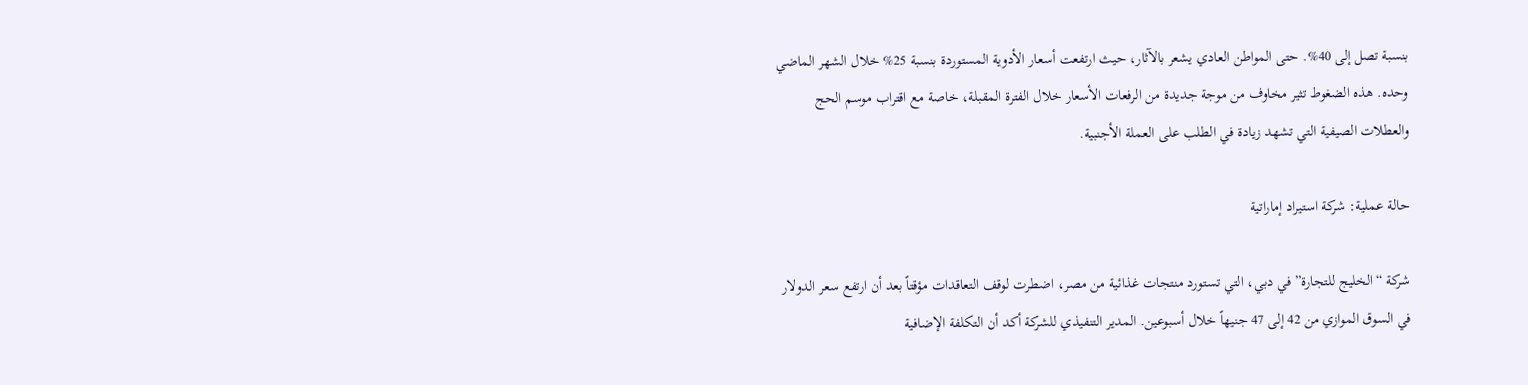بنسبة تصل إلى 40%. حتى المواطن العادي يشعر بالآثار، حيث ارتفعت أسعار الأدوية المستوردة بنسبة 25% خلال الشهر الماضي وحده. هذه الضغوط تثير مخاوف من موجة جديدة من الرفعات الأسعار خلال الفترة المقبلة، خاصة مع اقتراب موسم الحج والعطلات الصيفية التي تشهد زيادة في الطلب على العملة الأجنبية.

حالة عملية: شركة استيراد إماراتية

شركة “الخليج للتجارة” في دبي، التي تستورد منتجات غذائية من مصر، اضطرت لوقف التعاقدات مؤقتاً بعد أن ارتفع سعر الدولار في السوق الموازي من 42 إلى 47 جنيهاً خلال أسبوعين. المدير التنفيذي للشركة أكد أن التكلفة الإضافية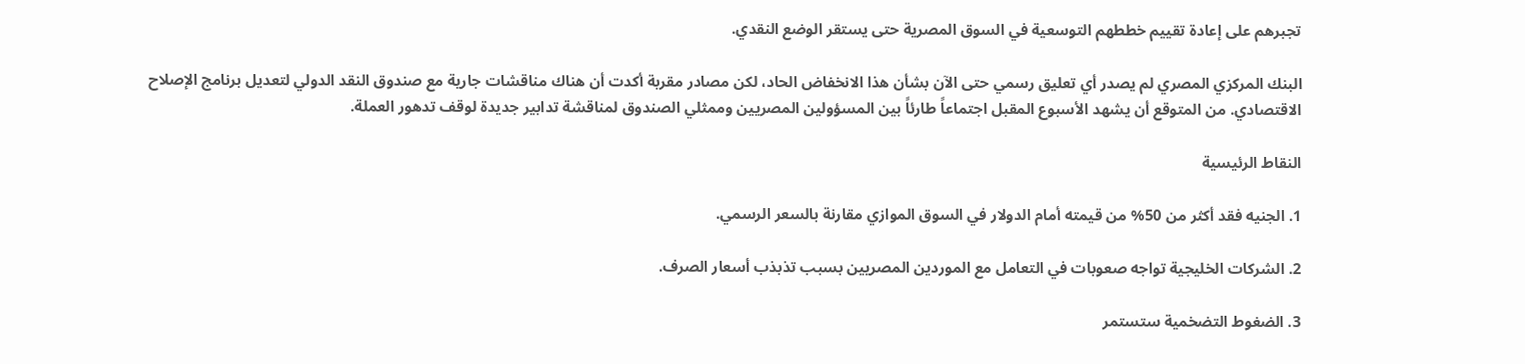تجبرهم على إعادة تقييم خططهم التوسعية في السوق المصرية حتى يستقر الوضع النقدي.

البنك المركزي المصري لم يصدر أي تعليق رسمي حتى الآن بشأن هذا الانخفاض الحاد، لكن مصادر مقربة أكدت أن هناك مناقشات جارية مع صندوق النقد الدولي لتعديل برنامج الإصلاح الاقتصادي. من المتوقع أن يشهد الأسبوع المقبل اجتماعاً طارئاً بين المسؤولين المصريين وممثلي الصندوق لمناقشة تدابير جديدة لوقف تدهور العملة.

النقاط الرئيسية

1. الجنيه فقد أكثر من 50% من قيمته أمام الدولار في السوق الموازي مقارنة بالسعر الرسمي.

2. الشركات الخليجية تواجه صعوبات في التعامل مع الموردين المصريين بسبب تذبذب أسعار الصرف.

3. الضغوط التضخمية ستستمر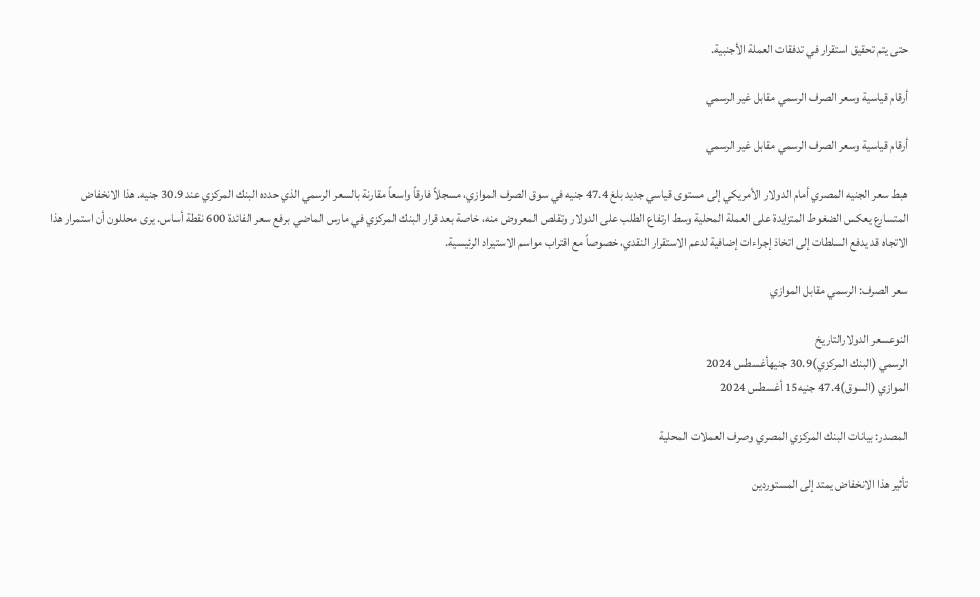حتى يتم تحقيق استقرار في تدفقات العملة الأجنبية.

أرقام قياسية وسعر الصرف الرسمي مقابل غير الرسمي

أرقام قياسية وسعر الصرف الرسمي مقابل غير الرسمي

هبط سعر الجنيه المصري أمام الدولار الأمريكي إلى مستوى قياسي جديد بلغ 47.4 جنيه في سوق الصرف الموازي، مسجلاً فارقاً واسعاً مقارنة بالسعر الرسمي الذي حدده البنك المركزي عند 30.9 جنيه. هذا الانخفاض المتسارع يعكس الضغوط المتزايدة على العملة المحلية وسط ارتفاع الطلب على الدولار وتقلص المعروض منه، خاصة بعد قرار البنك المركزي في مارس الماضي برفع سعر الفائدة 600 نقطة أساس. يرى محللون أن استمرار هذا الاتجاه قد يدفع السلطات إلى اتخاذ إجراءات إضافية لدعم الاستقرار النقدي، خصوصاً مع اقتراب مواسم الاستيراد الرئيسية.

سعر الصرف: الرسمي مقابل الموازي

النوعسعر الدولارالتاريخ
الرسمي (البنك المركزي)30.9 جنيهأغسطس 2024
الموازي (السوق)47.4 جنيه15 أغسطس 2024

المصدر: بيانات البنك المركزي المصري وصرف العملات المحلية

تأثير هذا الانخفاض يمتد إلى المستوردين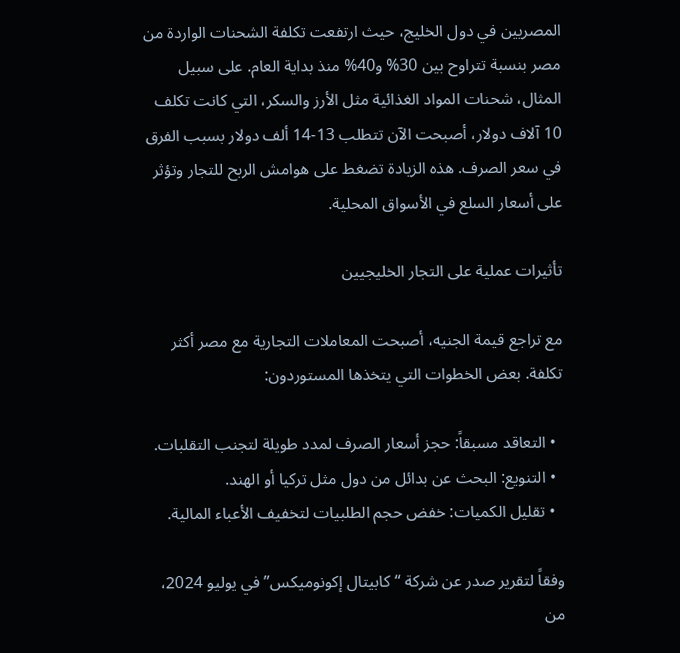المصريين في دول الخليج، حيث ارتفعت تكلفة الشحنات الواردة من مصر بنسبة تتراوح بين 30% و40% منذ بداية العام. على سبيل المثال، شحنات المواد الغذائية مثل الأرز والسكر، التي كانت تكلف 10 آلاف دولار، أصبحت الآن تتطلب 13-14 ألف دولار بسبب الفرق في سعر الصرف. هذه الزيادة تضغط على هوامش الربح للتجار وتؤثر على أسعار السلع في الأسواق المحلية.

تأثيرات عملية على التجار الخليجيين

مع تراجع قيمة الجنيه، أصبحت المعاملات التجارية مع مصر أكثر تكلفة. بعض الخطوات التي يتخذها المستوردون:

  • التعاقد مسبقاً: حجز أسعار الصرف لمدد طويلة لتجنب التقلبات.
  • التنويع: البحث عن بدائل من دول مثل تركيا أو الهند.
  • تقليل الكميات: خفض حجم الطلبيات لتخفيف الأعباء المالية.

وفقاً لتقرير صدر عن شركة “كابيتال إكونوميكس” في يوليو 2024، من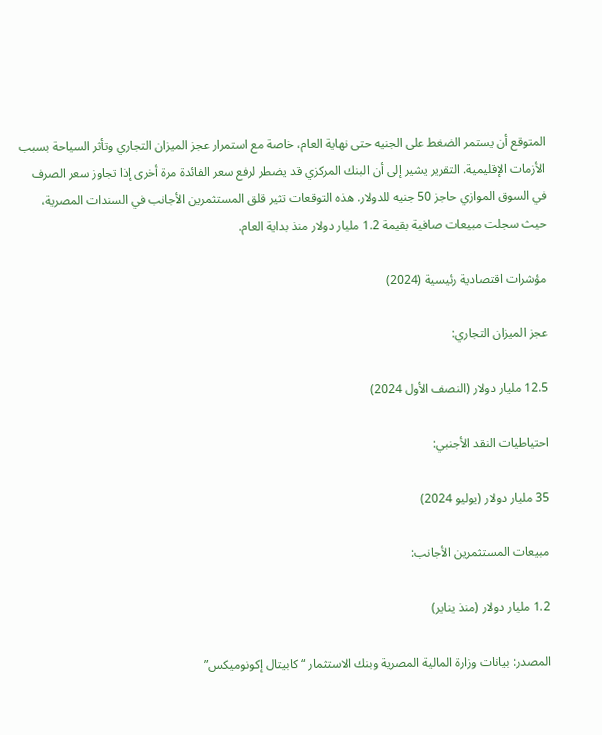المتوقع أن يستمر الضغط على الجنيه حتى نهاية العام، خاصة مع استمرار عجز الميزان التجاري وتأثر السياحة بسبب الأزمات الإقليمية. التقرير يشير إلى أن البنك المركزي قد يضطر لرفع سعر الفائدة مرة أخرى إذا تجاوز سعر الصرف في السوق الموازي حاجز 50 جنيه للدولار. هذه التوقعات تثير قلق المستثمرين الأجانب في السندات المصرية، حيث سجلت مبيعات صافية بقيمة 1.2 مليار دولار منذ بداية العام.

مؤشرات اقتصادية رئيسية (2024)

عجز الميزان التجاري:

12.5 مليار دولار (النصف الأول 2024)

احتياطيات النقد الأجنبي:

35 مليار دولار (يوليو 2024)

مبيعات المستثمرين الأجانب:

1.2 مليار دولار (منذ يناير)

المصدر: بيانات وزارة المالية المصرية وبنك الاستثمار “كابيتال إكونوميكس”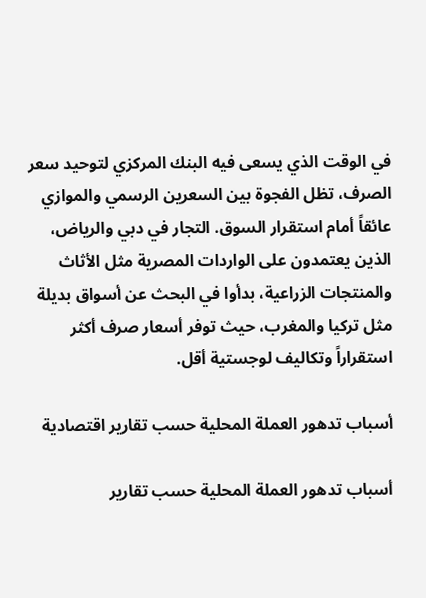في الوقت الذي يسعى فيه البنك المركزي لتوحيد سعر الصرف، تظل الفجوة بين السعرين الرسمي والموازي عائقاً أمام استقرار السوق. التجار في دبي والرياض، الذين يعتمدون على الواردات المصرية مثل الأثاث والمنتجات الزراعية، بدأوا في البحث عن أسواق بديلة مثل تركيا والمغرب، حيث توفر أسعار صرف أكثر استقراراً وتكاليف لوجستية أقل.

أسباب تدهور العملة المحلية حسب تقارير اقتصادية

أسباب تدهور العملة المحلية حسب تقارير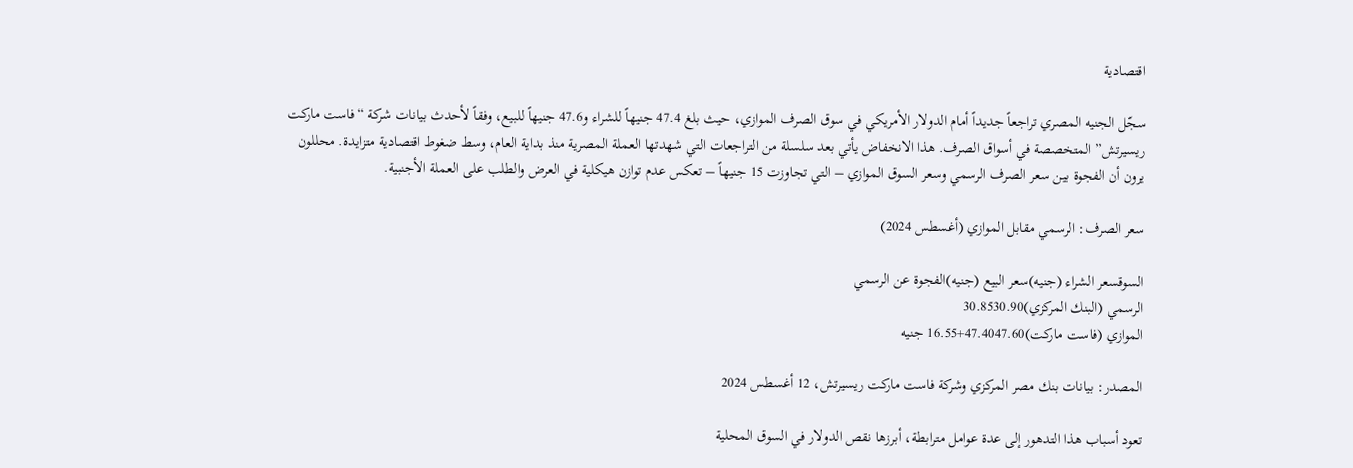اقتصادية

سجّل الجنيه المصري تراجعاً جديداً أمام الدولار الأمريكي في سوق الصرف الموازي، حيث بلغ 47.4 جنيهاً للشراء و47.6 جنيهاً للبيع، وفقاً لأحدث بيانات شركة “فاست ماركت ريسيرتش” المتخصصة في أسواق الصرف. هذا الانخفاض يأتي بعد سلسلة من التراجعات التي شهدتها العملة المصرية منذ بداية العام، وسط ضغوط اقتصادية متزايدة. محللون يرون أن الفجوة بين سعر الصرف الرسمي وسعر السوق الموازي – التي تجاوزت 15 جنيهاً – تعكس عدم توازن هيكلية في العرض والطلب على العملة الأجنبية.

سعر الصرف: الرسمي مقابل الموازي (أغسطس 2024)

السوقسعر الشراء (جنيه)سعر البيع (جنيه)الفجوة عن الرسمي
الرسمي (البنك المركزي)30.8530.90
الموازي (فاست ماركت)47.4047.60+16.55 جنيه

المصدر: بيانات بنك مصر المركزي وشركة فاست ماركت ريسيرتش، 12 أغسطس 2024

تعود أسباب هذا التدهور إلى عدة عوامل مترابطة، أبرزها نقص الدولار في السوق المحلية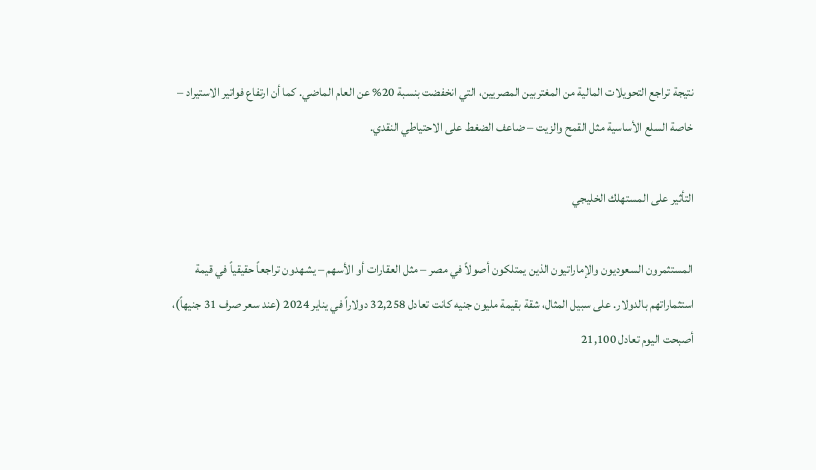نتيجة تراجع التحويلات المالية من المغتربين المصريين، التي انخفضت بنسبة 20% عن العام الماضي. كما أن ارتفاع فواتير الاستيراد – خاصة السلع الأساسية مثل القمح والزيت – ضاعف الضغط على الاحتياطي النقدي.

التأثير على المستهلك الخليجي

المستثمرون السعوديون والإماراتيون الذين يمتلكون أصولاً في مصر – مثل العقارات أو الأسهم – يشهدون تراجعاً حقيقياً في قيمة استثماراتهم بالدولار. على سبيل المثال، شقة بقيمة مليون جنيه كانت تعادل 32,258 دولاراً في يناير 2024 (عند سعر صرف 31 جنيهاً)، أصبحت اليوم تعادل 21,100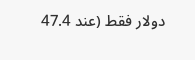دولار فقط (عند 47.4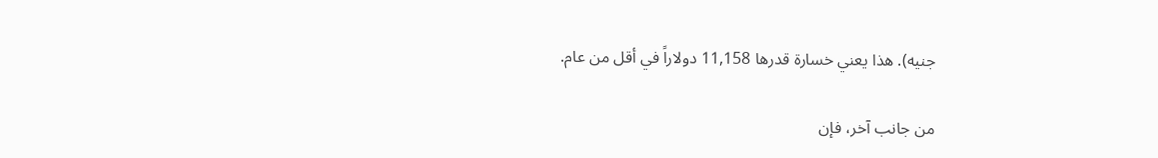جنيه). هذا يعني خسارة قدرها 11,158 دولاراً في أقل من عام.

من جانب آخر، فإن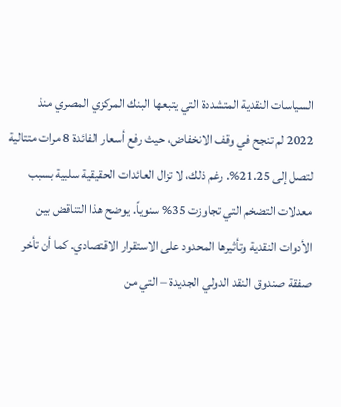السياسات النقدية المتشددة التي يتبعها البنك المركزي المصري منذ 2022 لم تنجح في وقف الانخفاض، حيث رفع أسعار الفائدة 8 مرات متتالية لتصل إلى 21.25%. رغم ذلك، لا تزال العائدات الحقيقية سلبية بسبب معدلات التضخم التي تجاوزت 35% سنوياً. يوضح هذا التناقض بين الأدوات النقدية وتأثيرها المحدود على الاستقرار الاقتصادي. كما أن تأخر صفقة صندوق النقد الدولي الجديدة – التي من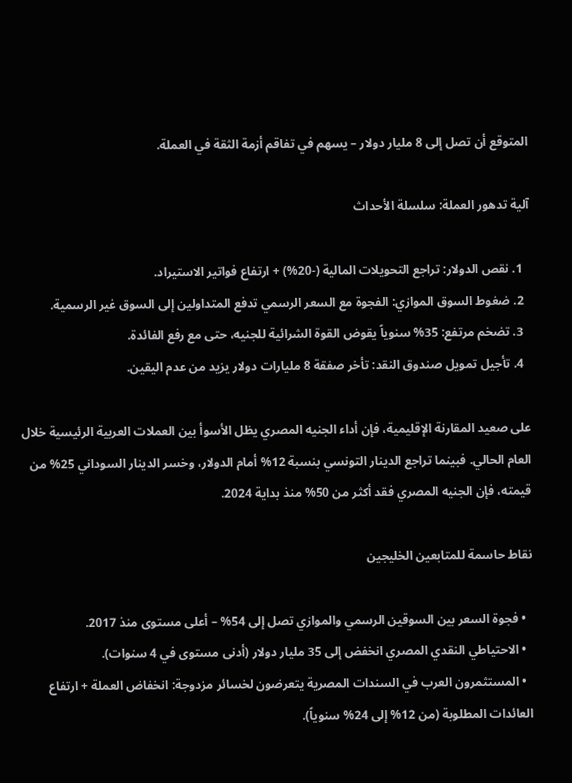المتوقع أن تصل إلى 8 مليار دولار – يسهم في تفاقم أزمة الثقة في العملة.

آلية تدهور العملة: سلسلة الأحداث

  1. نقص الدولار: تراجع التحويلات المالية (-20%) + ارتفاع فواتير الاستيراد.
  2. ضغوط السوق الموازي: الفجوة مع السعر الرسمي تدفع المتداولين إلى السوق غير الرسمية.
  3. تضخم مرتفع: 35% سنوياً يقوض القوة الشرائية للجنيه، حتى مع رفع الفائدة.
  4. تأجيل تمويل صندوق النقد: تأخر صفقة 8 مليارات دولار يزيد من عدم اليقين.

على صعيد المقارنة الإقليمية، فإن أداء الجنيه المصري يظل الأسوأ بين العملات العربية الرئيسية خلال العام الحالي. فبينما تراجع الدينار التونسي بنسبة 12% أمام الدولار، وخسر الدينار السوداني 25% من قيمته، فإن الجنيه المصري فقد أكثر من 50% منذ بداية 2024.

نقاط حاسمة للمتابعين الخليجين

  • فجوة السعر بين السوقين الرسمي والموازي تصل إلى 54% – أعلى مستوى منذ 2017.
  • الاحتياطي النقدي المصري انخفض إلى 35 مليار دولار (أدنى مستوى في 4 سنوات).
  • المستثمرون العرب في السندات المصرية يتعرضون لخسائر مزدوجة: انخفاض العملة + ارتفاع العائدات المطلوبة (من 12% إلى 24% سنوياً).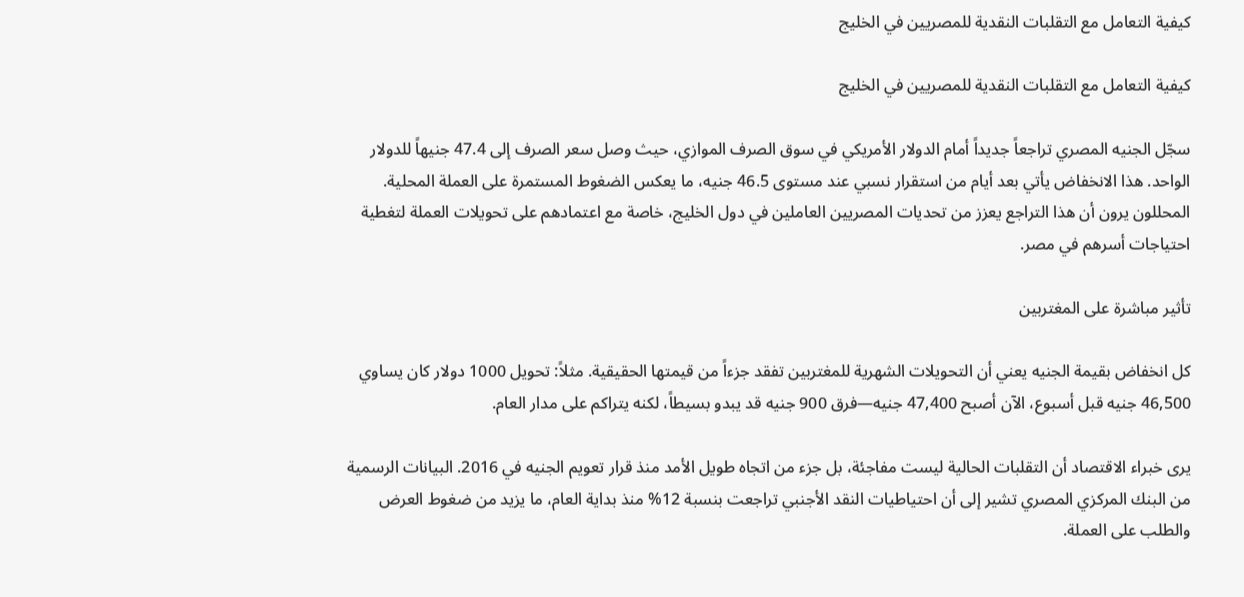كيفية التعامل مع التقلبات النقدية للمصريين في الخليج

كيفية التعامل مع التقلبات النقدية للمصريين في الخليج

سجّل الجنيه المصري تراجعاً جديداً أمام الدولار الأمريكي في سوق الصرف الموازي، حيث وصل سعر الصرف إلى 47.4 جنيهاً للدولار الواحد. هذا الانخفاض يأتي بعد أيام من استقرار نسبي عند مستوى 46.5 جنيه، ما يعكس الضغوط المستمرة على العملة المحلية. المحللون يرون أن هذا التراجع يعزز من تحديات المصريين العاملين في دول الخليج، خاصة مع اعتمادهم على تحويلات العملة لتغطية احتياجات أسرهم في مصر.

تأثير مباشرة على المغتربين

كل انخفاض بقيمة الجنيه يعني أن التحويلات الشهرية للمغتربين تفقد جزءاً من قيمتها الحقيقية. مثلاً: تحويل 1000 دولار كان يساوي 46,500 جنيه قبل أسبوع، الآن أصبح 47,400 جنيه—فرق 900 جنيه قد يبدو بسيطاً، لكنه يتراكم على مدار العام.

يرى خبراء الاقتصاد أن التقلبات الحالية ليست مفاجئة، بل جزء من اتجاه طويل الأمد منذ قرار تعويم الجنيه في 2016. البيانات الرسمية من البنك المركزي المصري تشير إلى أن احتياطيات النقد الأجنبي تراجعت بنسبة 12% منذ بداية العام، ما يزيد من ضغوط العرض والطلب على العملة.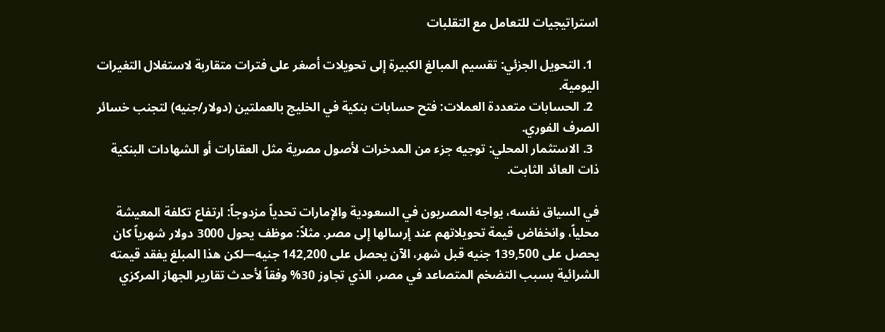استراتيجيات للتعامل مع التقلبات

  1. التحويل الجزئي: تقسيم المبالغ الكبيرة إلى تحويلات أصغر على فترات متقاربة لاستغلال التغيرات اليومية.
  2. الحسابات متعددة العملات: فتح حسابات بنكية في الخليج بالعملتين (دولار/جنيه) لتجنب خسائر الصرف الفوري.
  3. الاستثمار المحلي: توجيه جزء من المدخرات لأصول مصرية مثل العقارات أو الشهادات البنكية ذات العائد الثابت.

في السياق نفسه، يواجه المصريون في السعودية والإمارات تحدياً مزدوجاً: ارتفاع تكلفة المعيشة محلياً، وانخفاض قيمة تحويلاتهم عند إرسالها إلى مصر. مثلاً: موظف يحول 3000 دولار شهرياً كان يحصل على 139,500 جنيه قبل شهر، الآن يحصل على 142,200 جنيه—لكن هذا المبلغ يفقد قيمته الشرائية بسبب التضخم المتصاعد في مصر، الذي تجاوز 30% وفقاً لأحدث تقارير الجهاز المركزي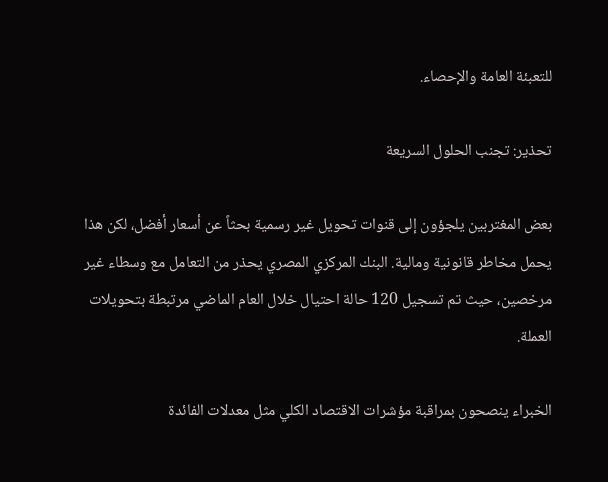للتعبئة العامة والإحصاء.

تحذير: تجنب الحلول السريعة

بعض المغتربين يلجؤون إلى قنوات تحويل غير رسمية بحثاً عن أسعار أفضل، لكن هذا يحمل مخاطر قانونية ومالية. البنك المركزي المصري يحذر من التعامل مع وسطاء غير مرخصين، حيث تم تسجيل 120 حالة احتيال خلال العام الماضي مرتبطة بتحويلات العملة.

الخبراء ينصحون بمراقبة مؤشرات الاقتصاد الكلي مثل معدلات الفائدة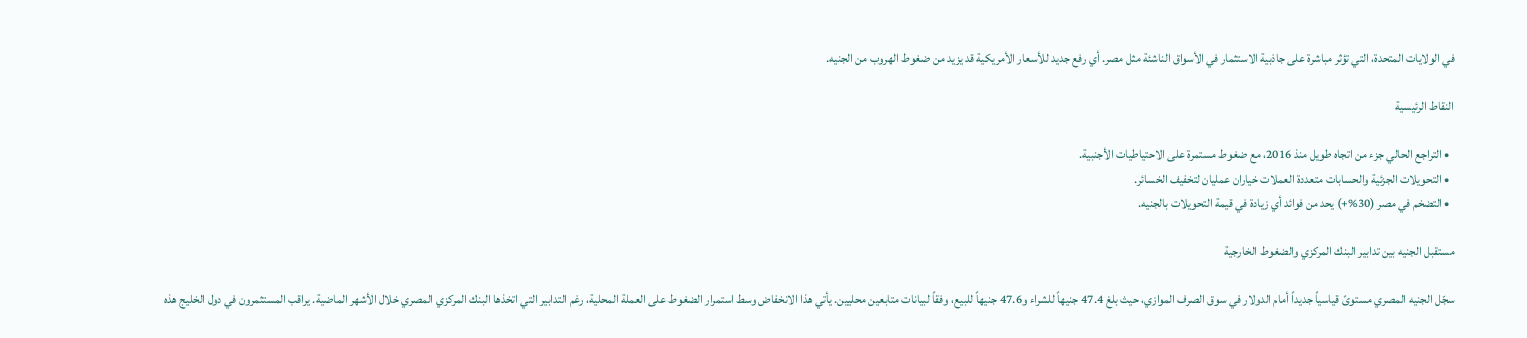في الولايات المتحدة، التي تؤثر مباشرة على جاذبية الاستثمار في الأسواق الناشئة مثل مصر. أي رفع جديد للأسعار الأمريكية قد يزيد من ضغوط الهروب من الجنيه.

النقاط الرئيسية

  • التراجع الحالي جزء من اتجاه طويل منذ 2016، مع ضغوط مستمرة على الاحتياطيات الأجنبية.
  • التحويلات الجزئية والحسابات متعددة العملات خياران عمليان لتخفيف الخسائر.
  • التضخم في مصر (30%+) يحد من فوائد أي زيادة في قيمة التحويلات بالجنيه.

مستقبل الجنيه بين تدابير البنك المركزي والضغوط الخارجية

سجّل الجنيه المصري مستوىً قياسياً جديداً أمام الدولار في سوق الصرف الموازي، حيث بلغ 47.4 جنيهاً للشراء و47.6 جنيهاً للبيع، وفقاً لبيانات متابعين محليين. يأتي هذا الانخفاض وسط استمرار الضغوط على العملة المحلية، رغم التدابير التي اتخذها البنك المركزي المصري خلال الأشهر الماضية. يراقب المستثمرون في دول الخليج هذه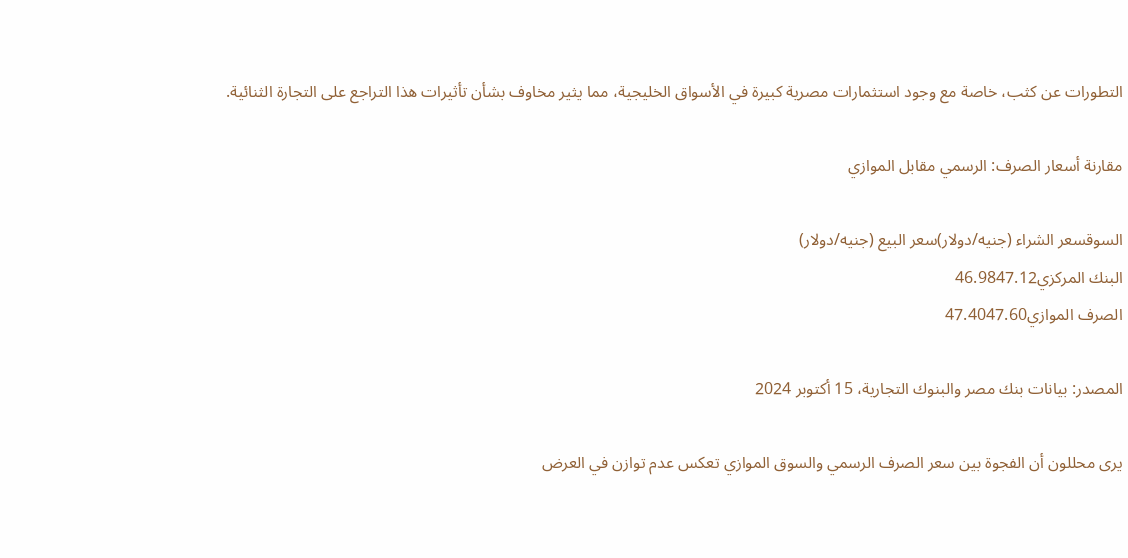التطورات عن كثب، خاصة مع وجود استثمارات مصرية كبيرة في الأسواق الخليجية، مما يثير مخاوف بشأن تأثيرات هذا التراجع على التجارة الثنائية.

مقارنة أسعار الصرف: الرسمي مقابل الموازي

السوقسعر الشراء (جنيه/دولار)سعر البيع (جنيه/دولار)
البنك المركزي46.9847.12
الصرف الموازي47.4047.60

المصدر: بيانات بنك مصر والبنوك التجارية، 15 أكتوبر 2024

يرى محللون أن الفجوة بين سعر الصرف الرسمي والسوق الموازي تعكس عدم توازن في العرض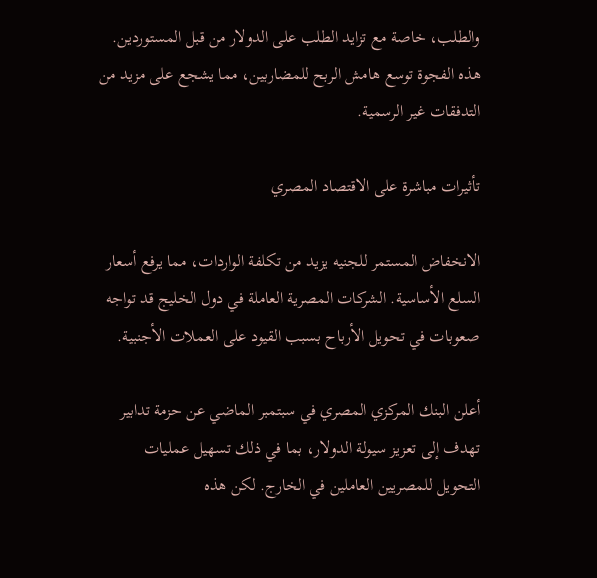والطلب، خاصة مع تزايد الطلب على الدولار من قبل المستوردين. هذه الفجوة توسع هامش الربح للمضاربين، مما يشجع على مزيد من التدفقات غير الرسمية.

تأثيرات مباشرة على الاقتصاد المصري

الانخفاض المستمر للجنيه يزيد من تكلفة الواردات، مما يرفع أسعار السلع الأساسية. الشركات المصرية العاملة في دول الخليج قد تواجه صعوبات في تحويل الأرباح بسبب القيود على العملات الأجنبية.

أعلن البنك المركزي المصري في سبتمبر الماضي عن حزمة تدابير تهدف إلى تعزيز سيولة الدولار، بما في ذلك تسهيل عمليات التحويل للمصريين العاملين في الخارج. لكن هذه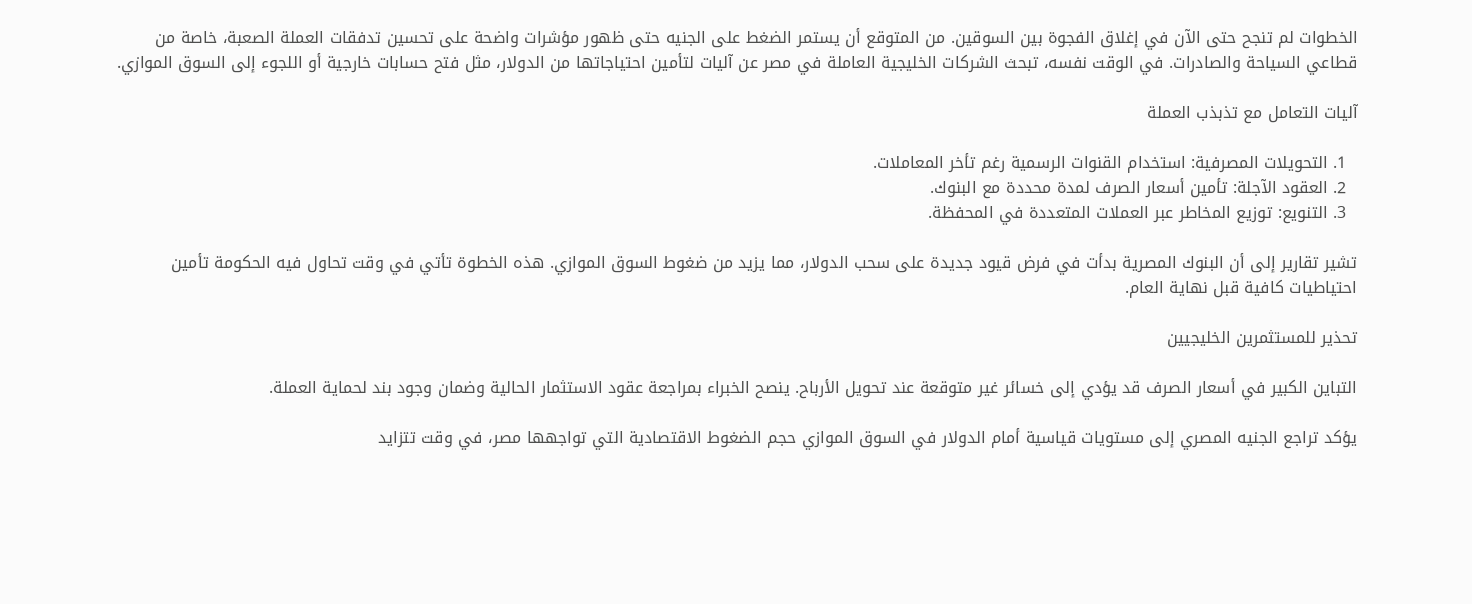الخطوات لم تنجح حتى الآن في إغلاق الفجوة بين السوقين. من المتوقع أن يستمر الضغط على الجنيه حتى ظهور مؤشرات واضحة على تحسين تدفقات العملة الصعبة، خاصة من قطاعي السياحة والصادرات. في الوقت نفسه، تبحث الشركات الخليجية العاملة في مصر عن آليات لتأمين احتياجاتها من الدولار، مثل فتح حسابات خارجية أو اللجوء إلى السوق الموازي.

آليات التعامل مع تذبذب العملة

  1. التحويلات المصرفية: استخدام القنوات الرسمية رغم تأخر المعاملات.
  2. العقود الآجلة: تأمين أسعار الصرف لمدة محددة مع البنوك.
  3. التنويع: توزيع المخاطر عبر العملات المتعددة في المحفظة.

تشير تقارير إلى أن البنوك المصرية بدأت في فرض قيود جديدة على سحب الدولار، مما يزيد من ضغوط السوق الموازي. هذه الخطوة تأتي في وقت تحاول فيه الحكومة تأمين احتياطيات كافية قبل نهاية العام.

تحذير للمستثمرين الخليجيين

التباين الكبير في أسعار الصرف قد يؤدي إلى خسائر غير متوقعة عند تحويل الأرباح. ينصح الخبراء بمراجعة عقود الاستثمار الحالية وضمان وجود بند لحماية العملة.

يؤكد تراجع الجنيه المصري إلى مستويات قياسية أمام الدولار في السوق الموازي حجم الضغوط الاقتصادية التي تواجهها مصر، في وقت تتزايد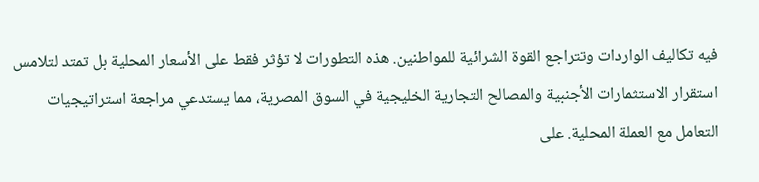فيه تكاليف الواردات وتتراجع القوة الشرائية للمواطنين. هذه التطورات لا تؤثر فقط على الأسعار المحلية بل تمتد لتلامس استقرار الاستثمارات الأجنبية والمصالح التجارية الخليجية في السوق المصرية، مما يستدعي مراجعة استراتيجيات التعامل مع العملة المحلية. على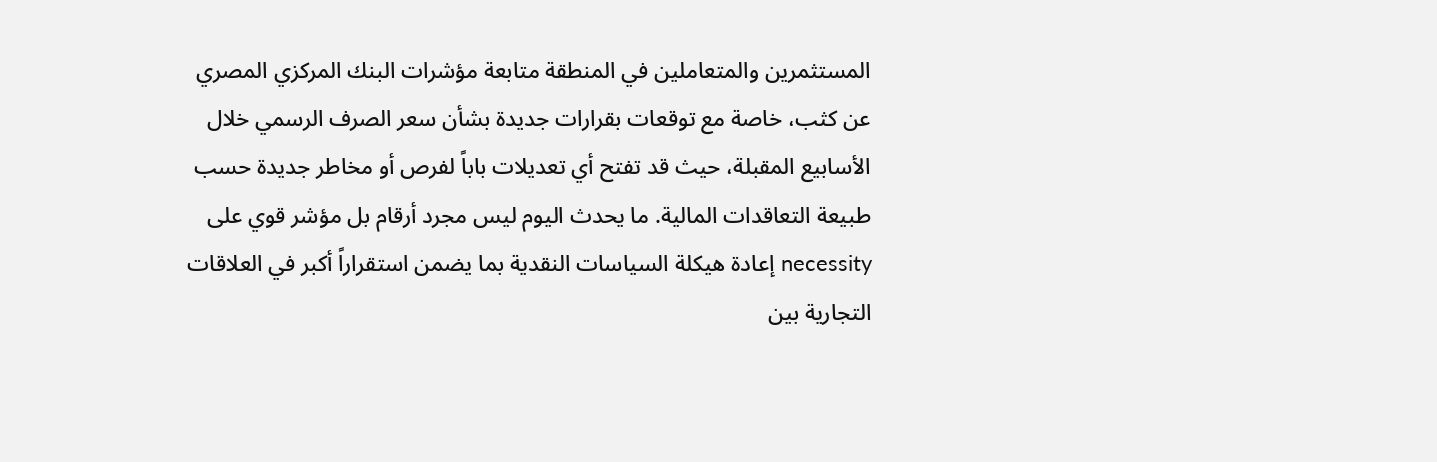المستثمرين والمتعاملين في المنطقة متابعة مؤشرات البنك المركزي المصري عن كثب، خاصة مع توقعات بقرارات جديدة بشأن سعر الصرف الرسمي خلال الأسابيع المقبلة، حيث قد تفتح أي تعديلات باباً لفرص أو مخاطر جديدة حسب طبيعة التعاقدات المالية. ما يحدث اليوم ليس مجرد أرقام بل مؤشر قوي على necessity إعادة هيكلة السياسات النقدية بما يضمن استقراراً أكبر في العلاقات التجارية بين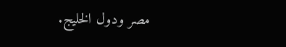مصر ودول الخليج.